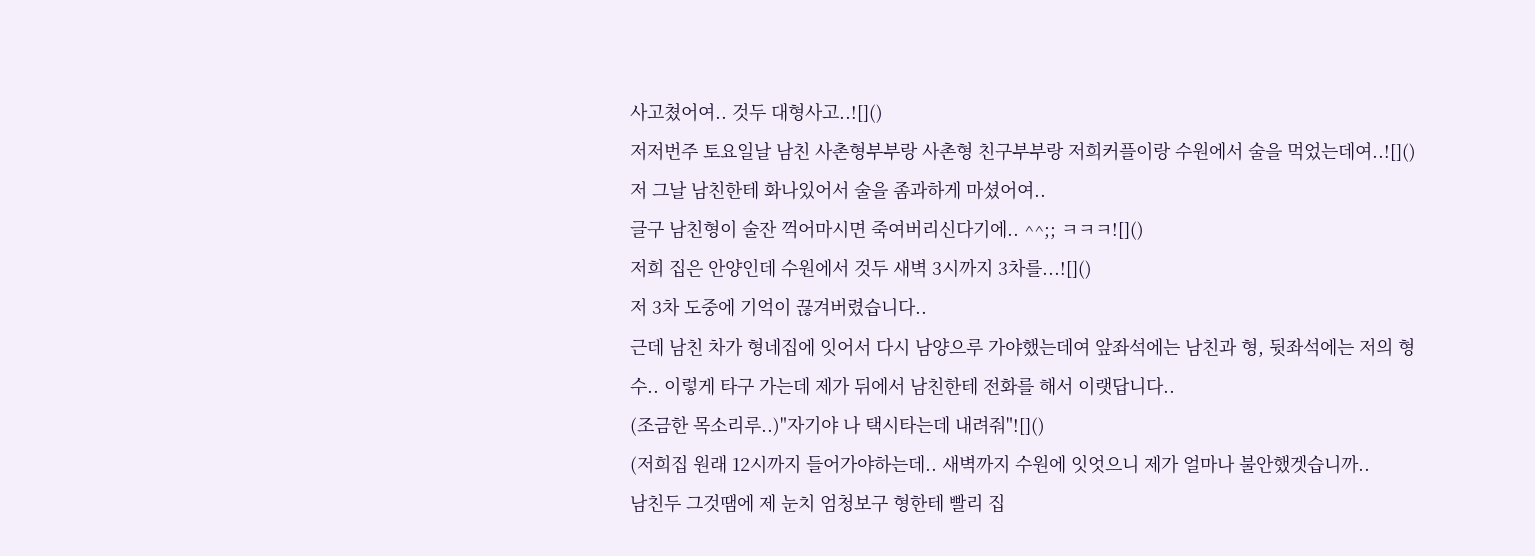사고쳤어여.. 것두 대형사고..![]()
저저번주 토요일날 남친 사촌형부부랑 사촌형 친구부부랑 저희커플이랑 수원에서 술을 먹었는데여..![]()
저 그날 남친한테 화나있어서 술을 좀과하게 마셨어여..
글구 남친형이 술잔 꺽어마시면 죽여버리신다기에.. ^^;; ㅋㅋㅋ![]()
저희 집은 안양인데 수원에서 것두 새벽 3시까지 3차를...![]()
저 3차 도중에 기억이 끊겨버렸습니다..
근데 남친 차가 형네집에 잇어서 다시 남양으루 가야했는데여 앞좌석에는 남친과 형, 뒷좌석에는 저의 형수.. 이렇게 타구 가는데 제가 뒤에서 남친한테 전화를 해서 이랫답니다..
(조금한 목소리루..)"자기야 나 택시타는데 내려줘"![]()
(저희집 원래 12시까지 들어가야하는데.. 새벽까지 수원에 잇엇으니 제가 얼마나 불안했겟습니까..
남친두 그것땜에 제 눈치 엄청보구 형한테 빨리 집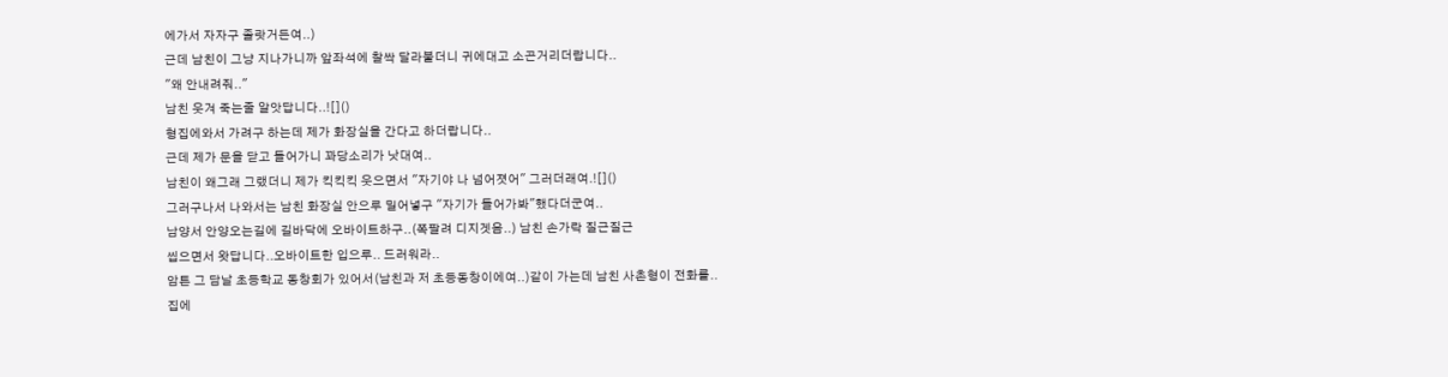에가서 자자구 졸랏거든여..)
근데 남친이 그냥 지나가니까 앞좌석에 찰싹 달라붙더니 귀에대고 소곤거리더랍니다..
"왜 안내려줘.."
남친 웃겨 죽는줄 알앗답니다..![]()
형집에와서 가려구 하는데 제가 화장실을 간다고 하더랍니다..
근데 제가 문을 닫고 들어가니 꽈당소리가 낫대여..
남친이 왜그래 그랬더니 제가 킥킥킥 웃으면서 "자기야 나 넘어졋어" 그러더래여.![]()
그러구나서 나와서는 남친 화장실 안으루 밀어넣구 "자기가 들어가봐"했다더군여..
남양서 안양오는길에 길바닥에 오바이트하구..(쪽팔려 디지겟음..) 남친 손가락 질근질근
씹으면서 왓답니다..오바이트한 입으루.. 드러워라..
암튼 그 담날 초등학교 동창회가 있어서(남친과 저 초등동창이에여..)같이 가는데 남친 사촌형이 전화를..
집에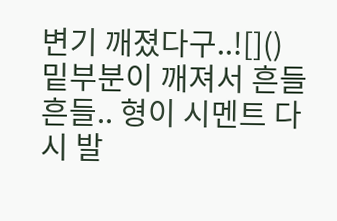변기 깨졌다구..![]()
밑부분이 깨져서 흔들흔들.. 형이 시멘트 다시 발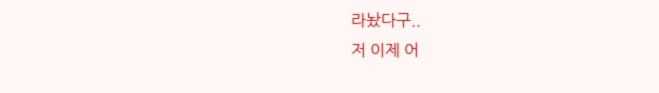라놨다구..
저 이제 어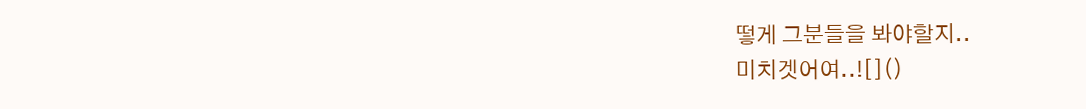떻게 그분들을 봐야할지..
미치겟어여..![]()